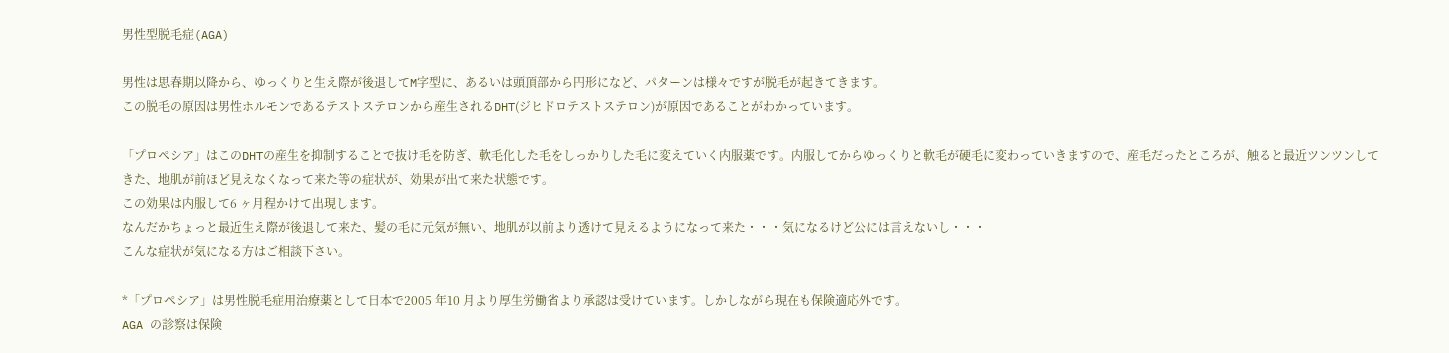男性型脱毛症(AGA)

男性は思春期以降から、ゆっくりと生え際が後退してM字型に、あるいは頭頂部から円形になど、パターンは様々ですが脱毛が起きてきます。
この脱毛の原因は男性ホルモンであるテストステロンから産生されるDHT(ジヒドロテストステロン)が原因であることがわかっています。

「プロペシア」はこのDHTの産生を抑制することで抜け毛を防ぎ、軟毛化した毛をしっかりした毛に変えていく内服薬です。内服してからゆっくりと軟毛が硬毛に変わっていきますので、産毛だったところが、触ると最近ツンツンしてきた、地肌が前ほど見えなくなって来た等の症状が、効果が出て来た状態です。
この効果は内服して6 ヶ月程かけて出現します。
なんだかちょっと最近生え際が後退して来た、髪の毛に元気が無い、地肌が以前より透けて見えるようになって来た・・・気になるけど公には言えないし・・・
こんな症状が気になる方はご相談下さい。

*「プロペシア」は男性脱毛症用治療薬として日本で2005 年10 月より厚生労働省より承認は受けています。しかしながら現在も保険適応外です。
AGA の診察は保険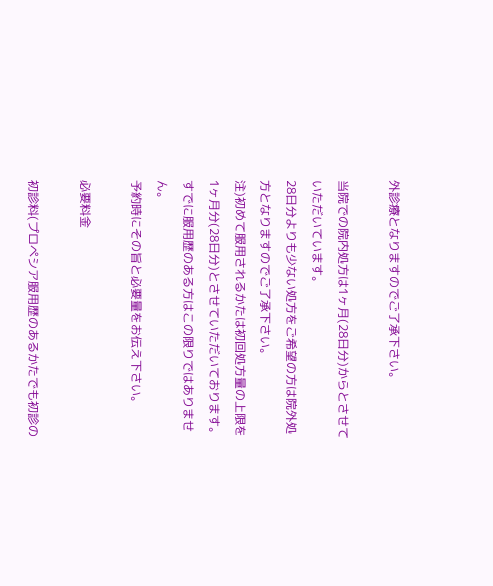外診療となりますのでご了承下さい。

当院での院内処方は1ヶ月(28日分)からとさせていただいています。
28日分よりも少ない処方をご希望の方は院外処方となりますのでご了承下さい。
注)初めて服用されるかたは初回処方量の上限を1ヶ月分(28日分)とさせていただいております。
すでに服用歴のある方はこの限りではありません。
予約時にその旨と必要量をお伝え下さい。

必要料金

初診料(プロペシア服用歴のあるかたでも初診の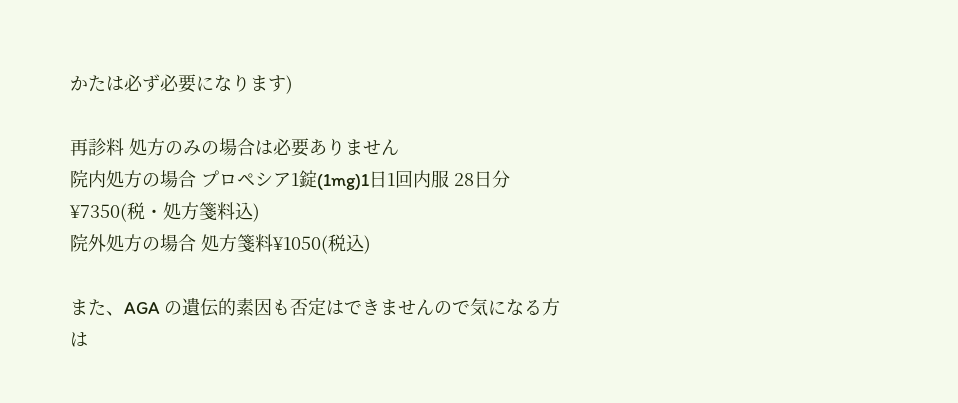かたは必ず必要になります)

再診料 処方のみの場合は必要ありません
院内処方の場合 プロペシア1錠(1mg)1日1回内服 28日分
¥7350(税・処方箋料込)
院外処方の場合 処方箋料¥1050(税込)

また、AGA の遺伝的素因も否定はできませんので気になる方は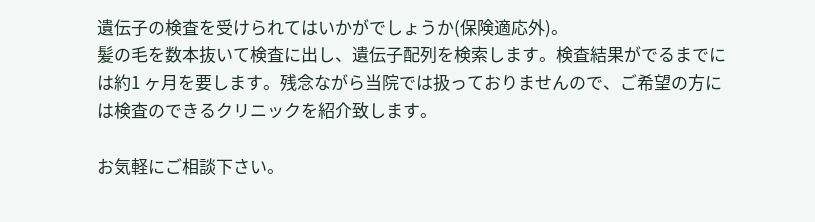遺伝子の検査を受けられてはいかがでしょうか(保険適応外)。
髪の毛を数本抜いて検査に出し、遺伝子配列を検索します。検査結果がでるまでには約1 ヶ月を要します。残念ながら当院では扱っておりませんので、ご希望の方には検査のできるクリニックを紹介致します。

お気軽にご相談下さい。